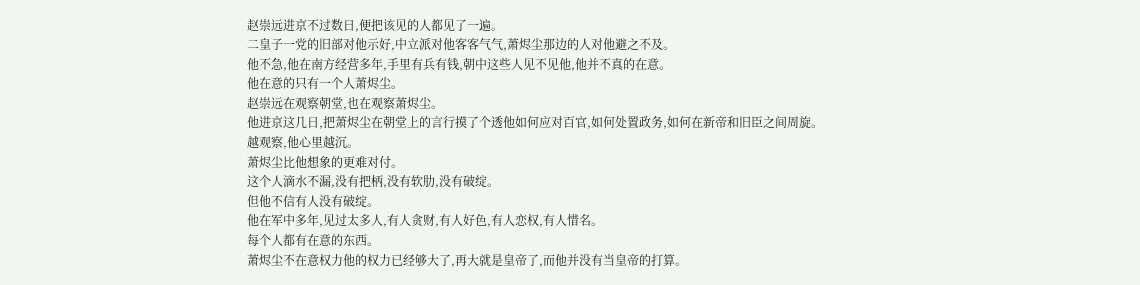赵崇远进京不过数日,便把该见的人都见了一遍。
二皇子一党的旧部对他示好,中立派对他客客气气,萧烬尘那边的人对他避之不及。
他不急,他在南方经营多年,手里有兵有钱,朝中这些人见不见他,他并不真的在意。
他在意的只有一个人萧烬尘。
赵崇远在观察朝堂,也在观察萧烬尘。
他进京这几日,把萧烬尘在朝堂上的言行摸了个透他如何应对百官,如何处置政务,如何在新帝和旧臣之间周旋。
越观察,他心里越沉。
萧烬尘比他想象的更难对付。
这个人滴水不漏,没有把柄,没有软肋,没有破绽。
但他不信有人没有破绽。
他在军中多年,见过太多人,有人贪财,有人好色,有人恋权,有人惜名。
每个人都有在意的东西。
萧烬尘不在意权力他的权力已经够大了,再大就是皇帝了,而他并没有当皇帝的打算。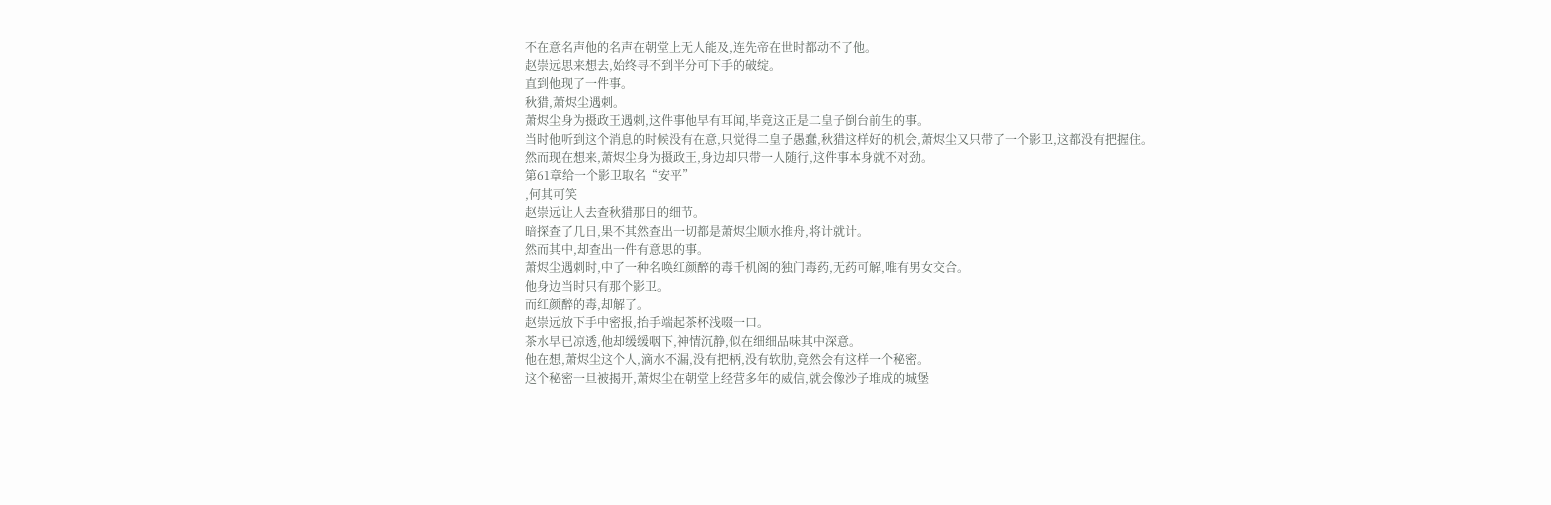不在意名声他的名声在朝堂上无人能及,连先帝在世时都动不了他。
赵崇远思来想去,始终寻不到半分可下手的破绽。
直到他现了一件事。
秋猎,萧烬尘遇刺。
萧烬尘身为摄政王遇刺,这件事他早有耳闻,毕竟这正是二皇子倒台前生的事。
当时他听到这个消息的时候没有在意,只觉得二皇子愚蠢,秋猎这样好的机会,萧烬尘又只带了一个影卫,这都没有把握住。
然而现在想来,萧烬尘身为摄政王,身边却只带一人随行,这件事本身就不对劲。
第61章给一个影卫取名“安平”
,何其可笑
赵崇远让人去查秋猎那日的细节。
暗探查了几日,果不其然查出一切都是萧烬尘顺水推舟,将计就计。
然而其中,却查出一件有意思的事。
萧烬尘遇刺时,中了一种名唤红颜醉的毒千机阁的独门毒药,无药可解,唯有男女交合。
他身边当时只有那个影卫。
而红颜醉的毒,却解了。
赵崇远放下手中密报,抬手端起茶杯浅啜一口。
茶水早已凉透,他却缓缓咽下,神情沉静,似在细细品味其中深意。
他在想,萧烬尘这个人,滴水不漏,没有把柄,没有软肋,竟然会有这样一个秘密。
这个秘密一旦被揭开,萧烬尘在朝堂上经营多年的威信,就会像沙子堆成的城堡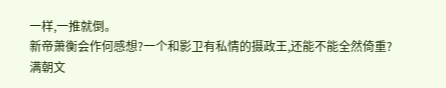一样,一推就倒。
新帝萧衡会作何感想?一个和影卫有私情的摄政王,还能不能全然倚重?
满朝文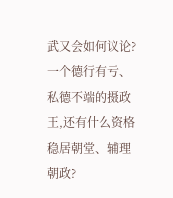武又会如何议论?一个德行有亏、私德不端的摄政王,还有什么资格稳居朝堂、辅理朝政?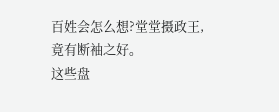百姓会怎么想?堂堂摄政王,竟有断袖之好。
这些盘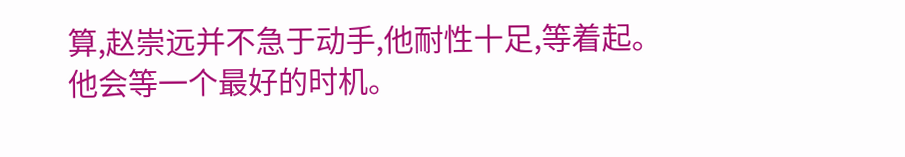算,赵崇远并不急于动手,他耐性十足,等着起。
他会等一个最好的时机。